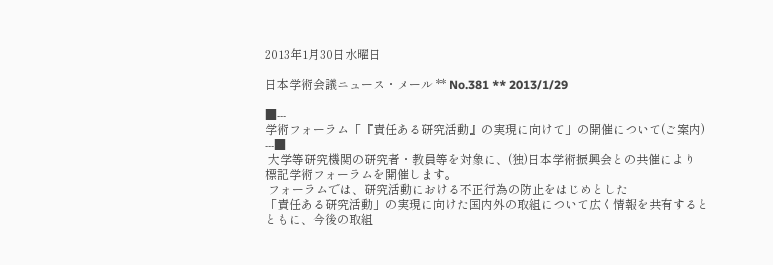2013年1月30日水曜日

日本学術会議ニュース・メール ** No.381 ** 2013/1/29

■---
学術フォーラム「『責任ある研究活動』の実現に向けて」の開催について(ご案内)
---■
 大学等研究機関の研究者・教員等を対象に、(独)日本学術振興会との共催により
標記学術フォーラムを開催します。
 フォーラムでは、研究活動における不正行為の防止をはじめとした
「責任ある研究活動」の実現に向けた国内外の取組について広く情報を共有すると
ともに、今後の取組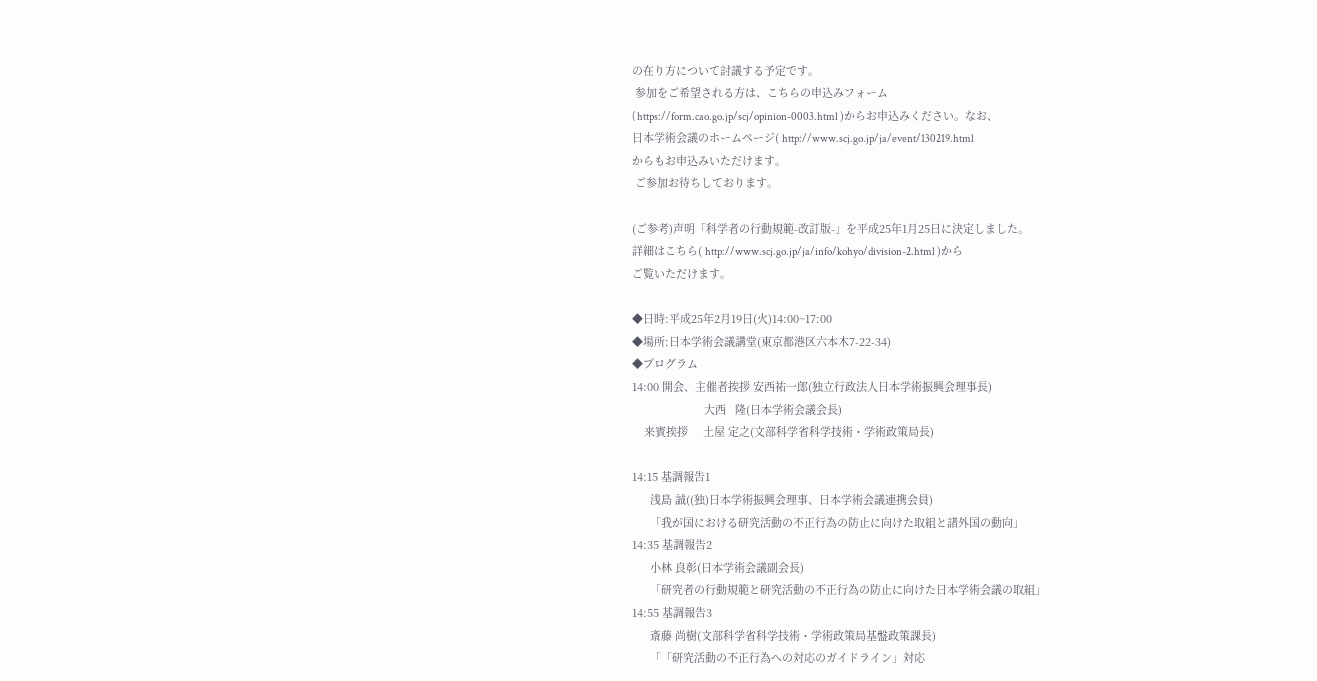の在り方について討議する予定です。
 参加をご希望される方は、こちらの申込みフォーム
( https://form.cao.go.jp/scj/opinion-0003.html )からお申込みください。なお、
日本学術会議のホームページ( http://www.scj.go.jp/ja/event/130219.html
からもお申込みいただけます。
 ご参加お待ちしております。

(ご参考)声明「科学者の行動規範-改訂版-」を平成25年1月25日に決定しました。
詳細はこちら( http://www.scj.go.jp/ja/info/kohyo/division-2.html )から
ご覧いただけます。

◆日時:平成25年2月19日(火)14:00~17:00
◆場所:日本学術会議講堂(東京都港区六本木7-22-34)
◆プログラム
14:00 開会、主催者挨拶 安西祐一郎(独立行政法人日本学術振興会理事長)
                        大西   隆(日本学術会議会長)
    来賓挨拶     土屋 定之(文部科学省科学技術・学術政策局長)

14:15 基調報告1
      浅島 誠((独)日本学術振興会理事、日本学術会議連携会員)
      「我が国における研究活動の不正行為の防止に向けた取組と諸外国の動向」
14:35 基調報告2
      小林 良彰(日本学術会議副会長)
      「研究者の行動規範と研究活動の不正行為の防止に向けた日本学術会議の取組」
14:55 基調報告3
      斎藤 尚樹(文部科学省科学技術・学術政策局基盤政策課長)
      「「研究活動の不正行為への対応のガイドライン」対応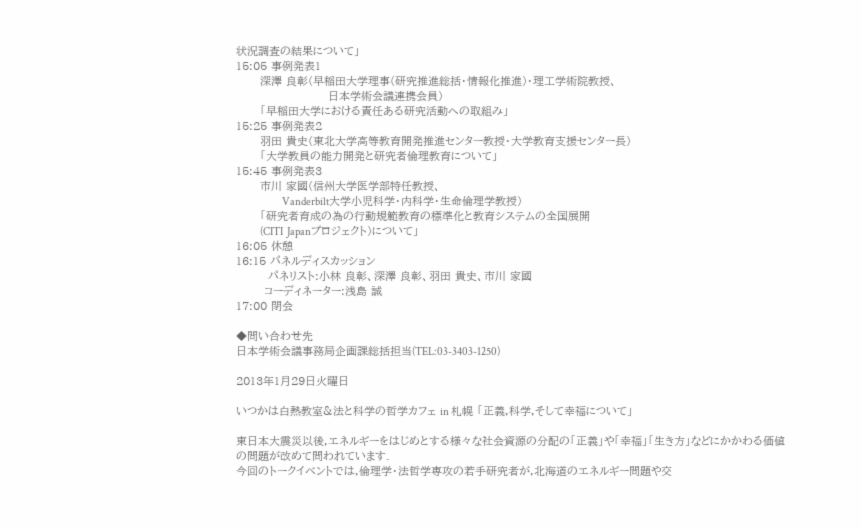状況調査の結果について」
15:05 事例発表1
      深澤 良彰(早稲田大学理事(研究推進総括・情報化推進)・理工学術院教授、
                       日本学術会議連携会員)
      「早稲田大学における責任ある研究活動への取組み」
15:25 事例発表2
      羽田 貴史(東北大学高等教育開発推進センター教授・大学教育支援センター長)
      「大学教員の能力開発と研究者倫理教育について」
15:45 事例発表3
      市川 家國(信州大学医学部特任教授、
                       Vanderbilt大学小児科学・内科学・生命倫理学教授)
      「研究者育成の為の行動規範教育の標準化と教育システムの全国展開
            (CITI  Japanプロジェクト)について」
16:05 休憩
16:15 パネルディスカッション
        パネリスト:小林 良彰、深澤 良彰、羽田 貴史、市川 家國
       コーディネーター:浅島 誠
17:00 閉会

◆問い合わせ先
日本学術会議事務局企画課総括担当(TEL:03-3403-1250)

2013年1月29日火曜日

いつかは白熱教室&法と科学の哲学カフェ in 札幌 「正義,科学,そして幸福について」

東日本大震災以後,エネルギーをはじめとする様々な社会資源の分配の「正義」や「幸福」「生き方」などにかかわる価値の問題が改めて問われています.
今回のトークイベントでは,倫理学・法哲学専攻の若手研究者が,北海道のエネルギー問題や交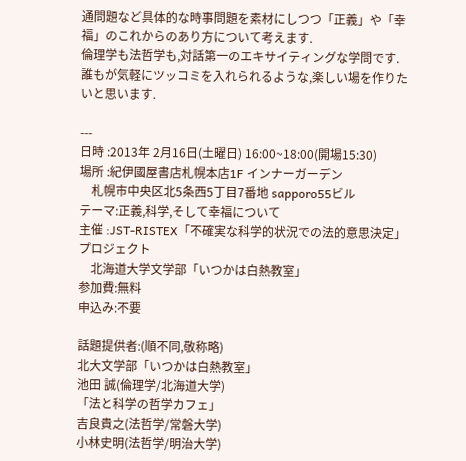通問題など具体的な時事問題を素材にしつつ「正義」や「幸福」のこれからのあり方について考えます.
倫理学も法哲学も,対話第一のエキサイティングな学問です.
誰もが気軽にツッコミを入れられるような,楽しい場を作りたいと思います.

---
日時 :2013年 2月16日(土曜日) 16:00~18:00(開場15:30)
場所 :紀伊國屋書店札幌本店1F インナーガーデン
    札幌市中央区北5条西5丁目7番地 sapporo55ビル
テーマ:正義,科学,そして幸福について
主催 :JST-RISTEX「不確実な科学的状況での法的意思決定」プロジェクト
    北海道大学文学部「いつかは白熱教室」
参加費:無料
申込み:不要

話題提供者:(順不同,敬称略)
北大文学部「いつかは白熱教室」
池田 誠(倫理学/北海道大学)
「法と科学の哲学カフェ」
吉良貴之(法哲学/常磐大学)
小林史明(法哲学/明治大学)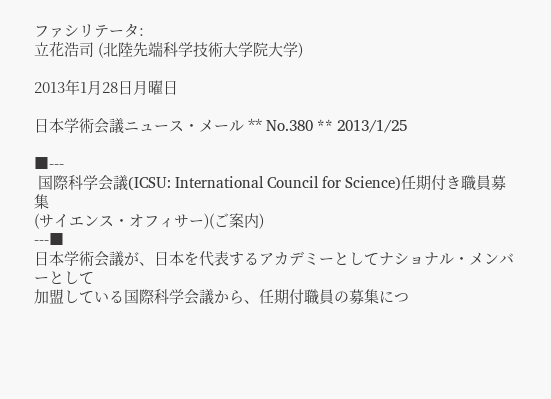ファシリテータ:
立花浩司 (北陸先端科学技術大学院大学)

2013年1月28日月曜日

日本学術会議ニュース・メール ** No.380 ** 2013/1/25

■---
 国際科学会議(ICSU: International Council for Science)任期付き職員募集
(サイエンス・オフィサー)(ご案内)
---■
日本学術会議が、日本を代表するアカデミーとしてナショナル・メンバーとして
加盟している国際科学会議から、任期付職員の募集につ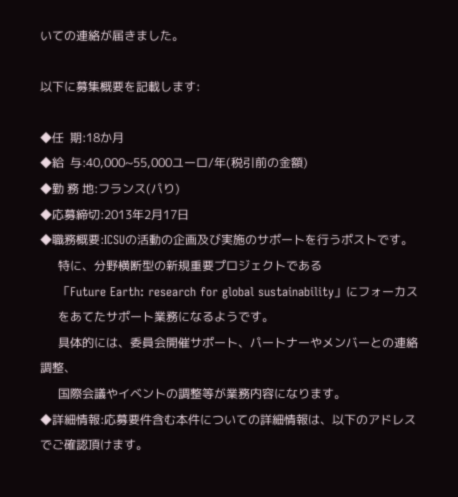いての連絡が届きました。

以下に募集概要を記載します:

◆任  期:18か月
◆給  与:40,000~55,000ユーロ/年(税引前の金額)
◆勤 務 地:フランス(パり)
◆応募締切:2013年2月17日
◆職務概要:ICSUの活動の企画及び実施のサポートを行うポストです。
      特に、分野横断型の新規重要プロジェクトである
      「Future Earth: research for global sustainability」にフォーカス
      をあてたサポート業務になるようです。
      具体的には、委員会開催サポート、パートナーやメンバーとの連絡調整、
      国際会議やイベントの調整等が業務内容になります。
◆詳細情報:応募要件含む本件についての詳細情報は、以下のアドレスでご確認頂けます。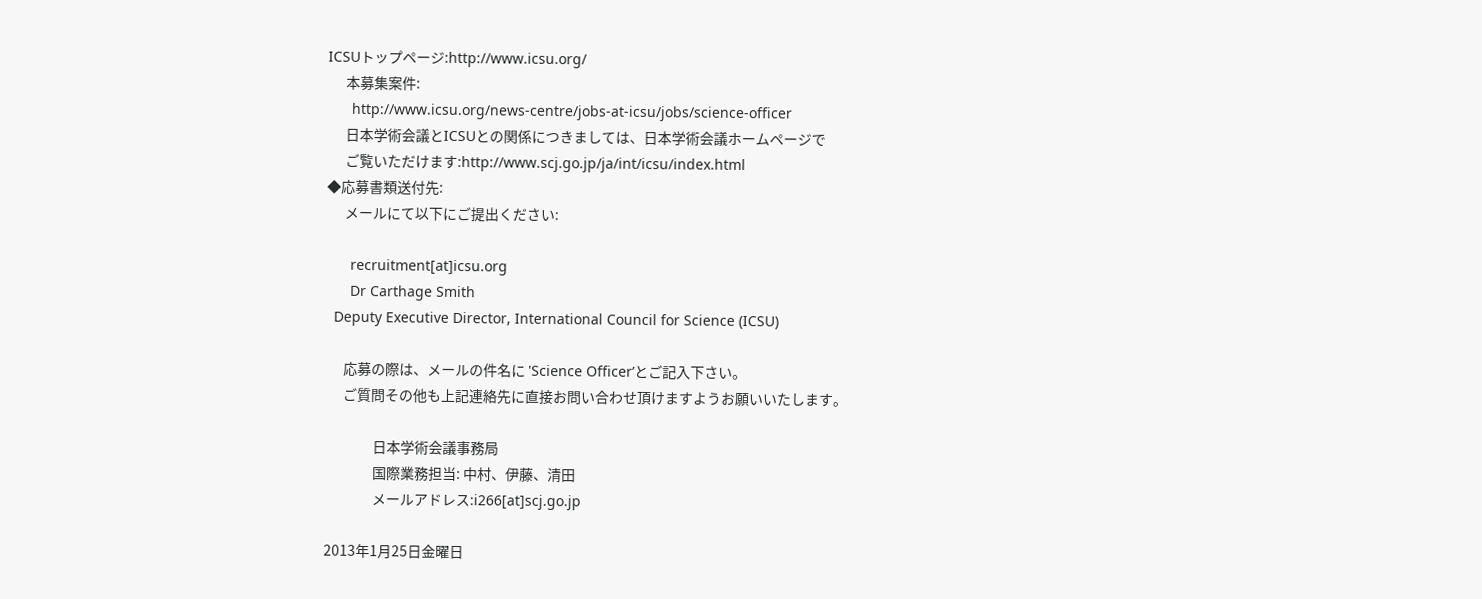ICSUトップページ:http://www.icsu.org/
      本募集案件:
      http://www.icsu.org/news-centre/jobs-at-icsu/jobs/science-officer
      日本学術会議とICSUとの関係につきましては、日本学術会議ホームページで
      ご覧いただけます:http://www.scj.go.jp/ja/int/icsu/index.html
◆応募書類送付先:
      メールにて以下にご提出ください:

      recruitment[at]icsu.org
      Dr Carthage Smith
  Deputy Executive Director, International Council for Science (ICSU)

      応募の際は、メールの件名に 'Science Officer’とご記入下さい。
      ご質問その他も上記連絡先に直接お問い合わせ頂けますようお願いいたします。

                日本学術会議事務局
                国際業務担当: 中村、伊藤、清田
                メールアドレス:i266[at]scj.go.jp

2013年1月25日金曜日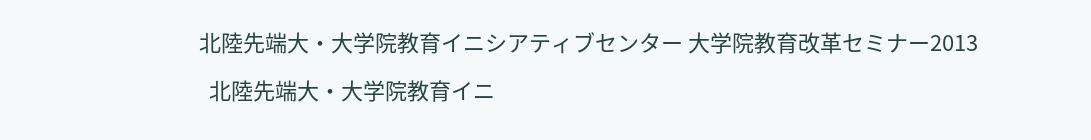北陸先端大・大学院教育イニシアティブセンター 大学院教育改革セミナー2013

  北陸先端大・大学院教育イニ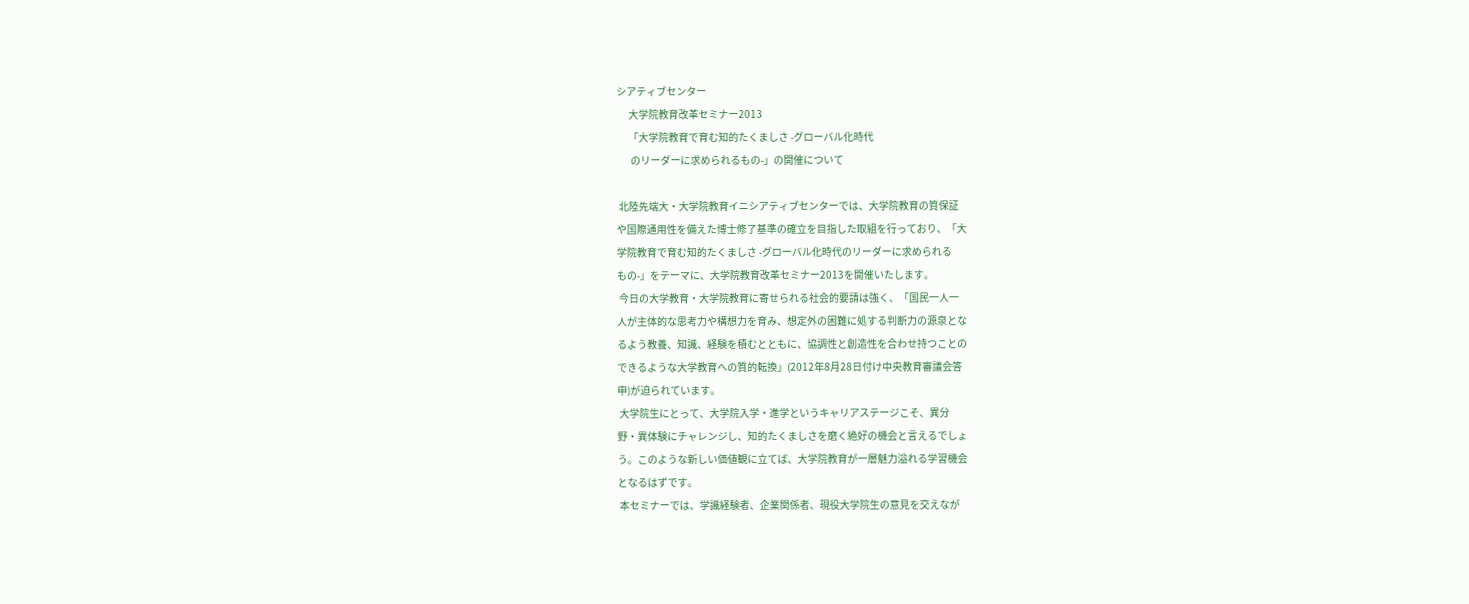シアティブセンター
      大学院教育改革セミナー2013
      「大学院教育で育む知的たくましさ -グローバル化時代
       のリーダーに求められるもの-」の開催について

 北陸先端大・大学院教育イニシアティブセンターでは、大学院教育の質保証
や国際通用性を備えた博士修了基準の確立を目指した取組を行っており、「大
学院教育で育む知的たくましさ -グローバル化時代のリーダーに求められる
もの-」をテーマに、大学院教育改革セミナー2013を開催いたします。
 今日の大学教育・大学院教育に寄せられる社会的要請は強く、「国民一人一
人が主体的な思考力や構想力を育み、想定外の困難に処する判断力の源泉とな
るよう教養、知識、経験を積むとともに、協調性と創造性を合わせ持つことの
できるような大学教育への質的転換」(2012年8月28日付け中央教育審議会答
申)が迫られています。
 大学院生にとって、大学院入学・進学というキャリアステージこそ、異分
野・異体験にチャレンジし、知的たくましさを磨く絶好の機会と言えるでしょ
う。このような新しい価値観に立てば、大学院教育が一層魅力溢れる学習機会
となるはずです。
 本セミナーでは、学識経験者、企業関係者、現役大学院生の意見を交えなが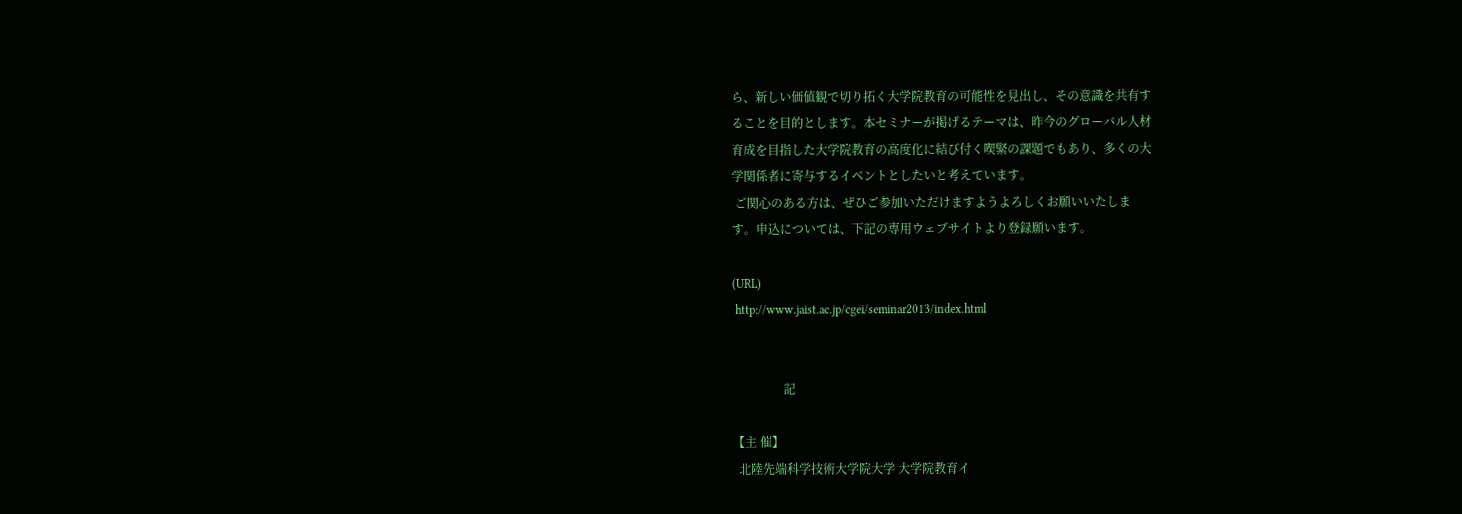ら、新しい価値観で切り拓く大学院教育の可能性を見出し、その意識を共有す
ることを目的とします。本セミナーが掲げるテーマは、昨今のグローバル人材
育成を目指した大学院教育の高度化に結び付く喫緊の課題でもあり、多くの大
学関係者に寄与するイベントとしたいと考えています。
 ご関心のある方は、ぜひご参加いただけますようよろしくお願いいたしま
す。申込については、下記の専用ウェブサイトより登録願います。

(URL)
 http://www.jaist.ac.jp/cgei/seminar2013/index.html


                 記

【主 催】
  北陸先端科学技術大学院大学 大学院教育イ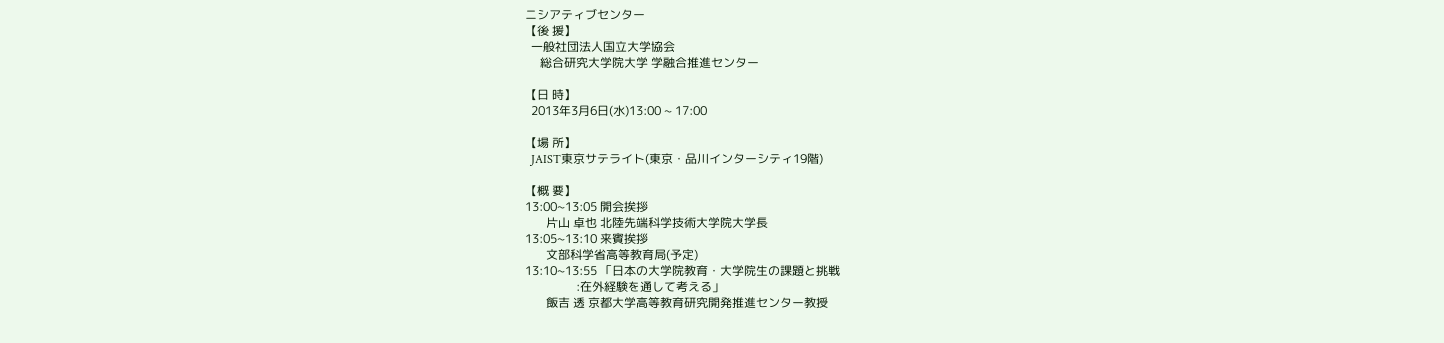ニシアティブセンター
【後 援】
  一般社団法人国立大学協会
     総合研究大学院大学 学融合推進センター

【日 時】
  2013年3月6日(水)13:00 ~ 17:00

【場 所】
  JAIST東京サテライト(東京・品川インターシティ19階)

【概 要】
13:00~13:05 開会挨拶
       片山 卓也 北陸先端科学技術大学院大学長
13:05~13:10 来賓挨拶
       文部科学省高等教育局(予定)
13:10~13:55 「日本の大学院教育・大学院生の課題と挑戦
                 :在外経験を通して考える」
       飯吉 透 京都大学高等教育研究開発推進センター教授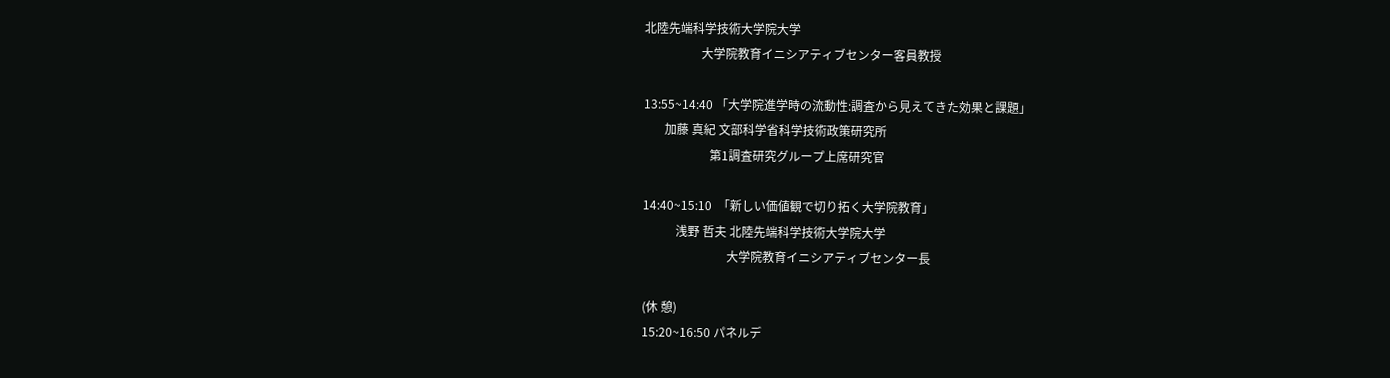北陸先端科学技術大学院大学
                   大学院教育イニシアティブセンター客員教授

13:55~14:40 「大学院進学時の流動性:調査から見えてきた効果と課題」
       加藤 真紀 文部科学省科学技術政策研究所
                      第1調査研究グループ上席研究官

14:40~15:10  「新しい価値観で切り拓く大学院教育」
           浅野 哲夫 北陸先端科学技術大学院大学
                            大学院教育イニシアティブセンター長

(休 憩)
15:20~16:50 パネルデ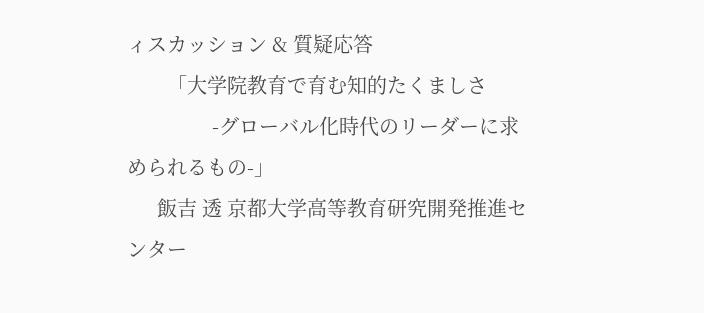ィスカッション & 質疑応答
        「大学院教育で育む知的たくましさ
                 -グローバル化時代のリーダーに求められるもの-」
      飯吉 透 京都大学高等教育研究開発推進センター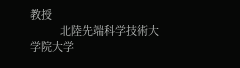教授
          北陸先端科学技術大学院大学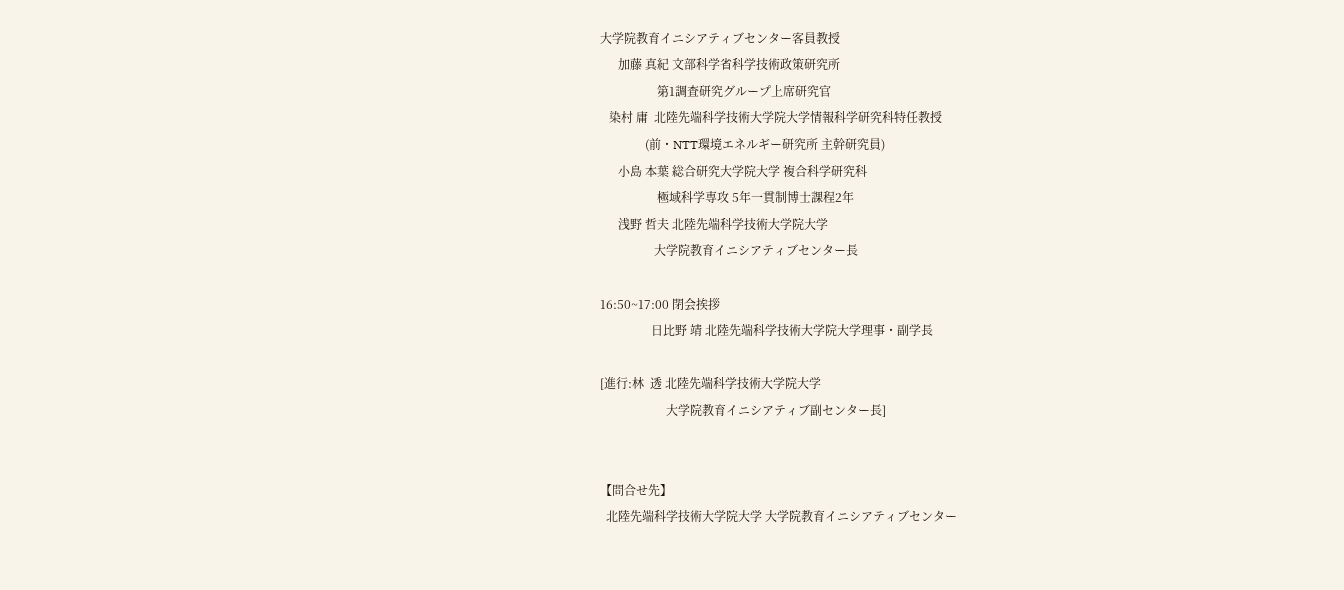大学院教育イニシアティブセンター客員教授
      加藤 真紀 文部科学省科学技術政策研究所
                   第1調査研究グループ上席研究官
   染村 庸  北陸先端科学技術大学院大学情報科学研究科特任教授
               (前・NTT環境エネルギー研究所 主幹研究員)
      小島 本葉 総合研究大学院大学 複合科学研究科
                   極域科学専攻 5年一貫制博士課程2年
      浅野 哲夫 北陸先端科学技術大学院大学
                  大学院教育イニシアティブセンター長

16:50~17:00 閉会挨拶
                 日比野 靖 北陸先端科学技術大学院大学理事・副学長

[進行:林  透 北陸先端科学技術大学院大学
                      大学院教育イニシアティブ副センター長]


【問合せ先】
  北陸先端科学技術大学院大学 大学院教育イニシアティブセンター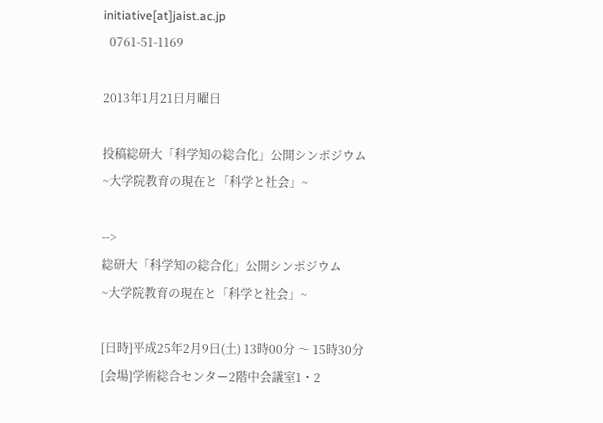initiative[at]jaist.ac.jp
  0761-51-1169

2013年1月21日月曜日

投稿総研大「科学知の総合化」公開シンポジウム~大学院教育の現在と「科学と社会」~

-->
総研大「科学知の総合化」公開シンポジウム
~大学院教育の現在と「科学と社会」~

[日時]平成25年2月9日(土) 13時00分 〜 15時30分
[会場]学術総合センター2階中会議室1・2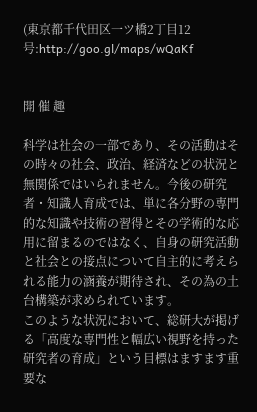(東京都千代田区一ツ橋2丁目12号:http://goo.gl/maps/wQaKf


開 催 趣

科学は社会の一部であり、その活動はその時々の社会、政治、経済などの状況と無関係ではいられません。今後の研究者・知識人育成では、単に各分野の専門的な知識や技術の習得とその学術的な応用に留まるのではなく、自身の研究活動と社会との接点について自主的に考えられる能力の涵養が期待され、その為の土台構築が求められています。
このような状況において、総研大が掲げる「高度な専門性と幅広い視野を持った研究者の育成」という目標はますます重要な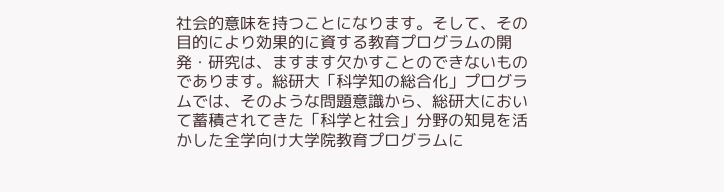社会的意味を持つことになります。そして、その目的により効果的に資する教育プログラムの開発・研究は、ますます欠かすことのできないものであります。総研大「科学知の総合化」プログラムでは、そのような問題意識から、総研大において蓄積されてきた「科学と社会」分野の知見を活かした全学向け大学院教育プログラムに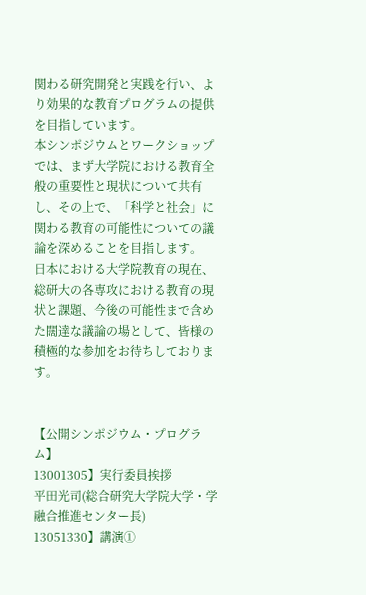関わる研究開発と実践を行い、より効果的な教育プログラムの提供を目指しています。
本シンポジウムとワークショップでは、まず大学院における教育全般の重要性と現状について共有し、その上で、「科学と社会」に関わる教育の可能性についての議論を深めることを目指します。
日本における大学院教育の現在、総研大の各専攻における教育の現状と課題、今後の可能性まで含めた闊達な議論の場として、皆様の積極的な参加をお待ちしております。


【公開シンポジウム・プログラム】
13001305】実行委員挨拶
平田光司(総合研究大学院大学・学融合推進センター長)
13051330】講演①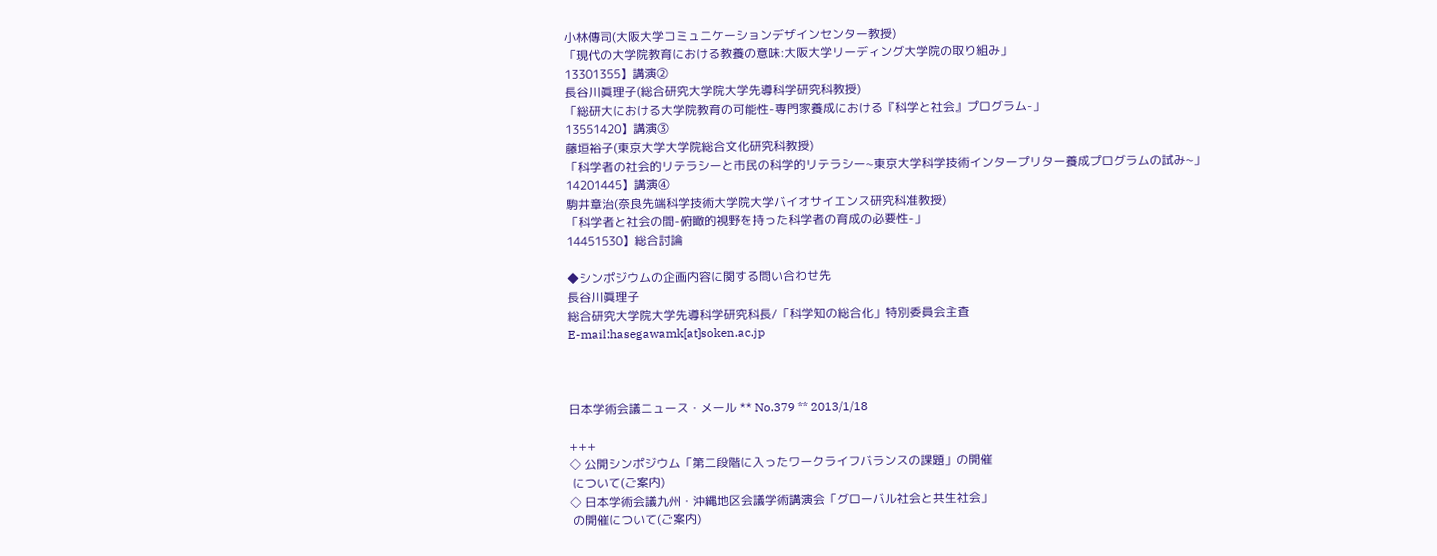小林傳司(大阪大学コミュニケーションデザインセンター教授)
「現代の大学院教育における教養の意味:大阪大学リーディング大学院の取り組み」
13301355】講演②
長谷川眞理子(総合研究大学院大学先導科学研究科教授)
「総研大における大学院教育の可能性-専門家養成における『科学と社会』プログラム-」
13551420】講演③
藤垣裕子(東京大学大学院総合文化研究科教授)
「科学者の社会的リテラシーと市民の科学的リテラシー~東京大学科学技術インタープリター養成プログラムの試み~」
14201445】講演④
駒井章治(奈良先端科学技術大学院大学バイオサイエンス研究科准教授)
「科学者と社会の間-俯瞰的視野を持った科学者の育成の必要性-」
14451530】総合討論

◆シンポジウムの企画内容に関する問い合わせ先
長谷川眞理子
総合研究大学院大学先導科学研究科長/「科学知の総合化」特別委員会主査
E-mail:hasegawamk[at]soken.ac.jp



日本学術会議ニュース・メール ** No.379 ** 2013/1/18

+++
◇ 公開シンポジウム「第二段階に入ったワークライフバランスの課題」の開催
 について(ご案内)
◇ 日本学術会議九州・沖縄地区会議学術講演会「グローバル社会と共生社会」
 の開催について(ご案内)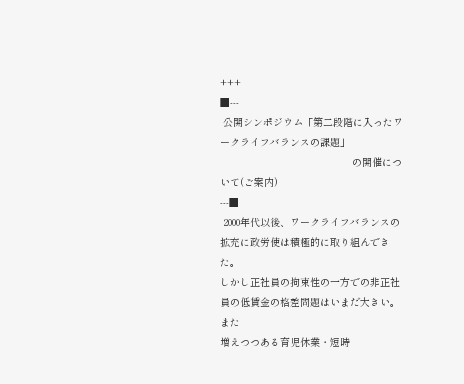+++
■---
 公開シンポジウム「第二段階に入ったワークライフバランスの課題」
                                            の開催について(ご案内)
---■
 2000年代以後、ワークライフバランスの拡充に政労使は積極的に取り組んできた。
しかし正社員の拘束性の一方での非正社員の低賃金の格差問題はいまだ大きい。また
増えつつある育児休業・短時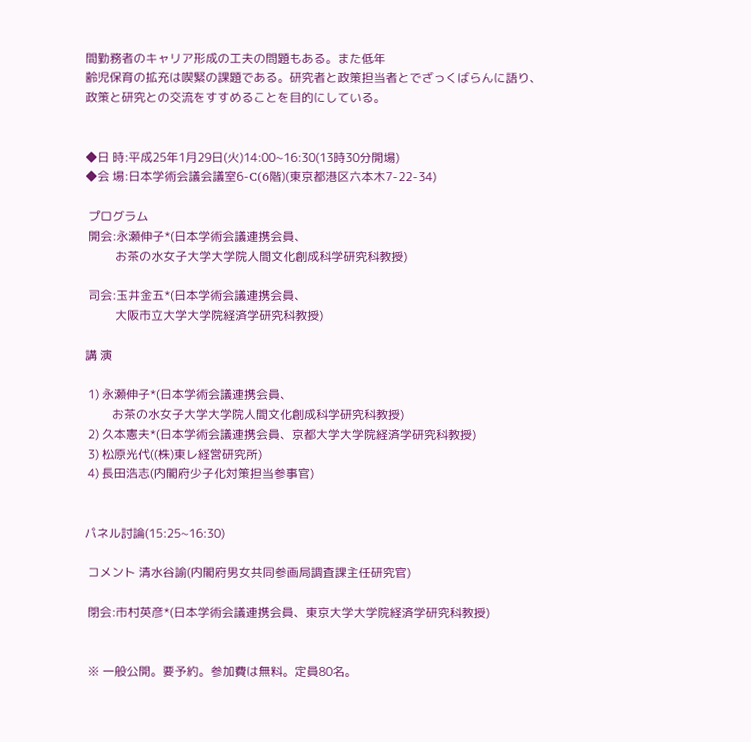間勤務者のキャリア形成の工夫の問題もある。また低年
齢児保育の拡充は喫緊の課題である。研究者と政策担当者とでざっくばらんに語り、
政策と研究との交流をすすめることを目的にしている。


◆日 時:平成25年1月29日(火)14:00~16:30(13時30分開場)
◆会 場:日本学術会議会議室6-C(6階)(東京都港区六本木7-22-34)

 プログラム
 開会:永瀬伸子*(日本学術会議連携会員、
          お茶の水女子大学大学院人間文化創成科学研究科教授)

 司会:玉井金五*(日本学術会議連携会員、
          大阪市立大学大学院経済学研究科教授)

講 演

 1) 永瀬伸子*(日本学術会議連携会員、
         お茶の水女子大学大学院人間文化創成科学研究科教授)
 2) 久本憲夫*(日本学術会議連携会員、京都大学大学院経済学研究科教授)
 3) 松原光代((株)東レ経営研究所)
 4) 長田浩志(内閣府少子化対策担当参事官)


パネル討論(15:25~16:30)

 コメント 清水谷諭(内閣府男女共同参画局調査課主任研究官)

 閉会:市村英彦*(日本学術会議連携会員、東京大学大学院経済学研究科教授)


 ※ 一般公開。要予約。参加費は無料。定員80名。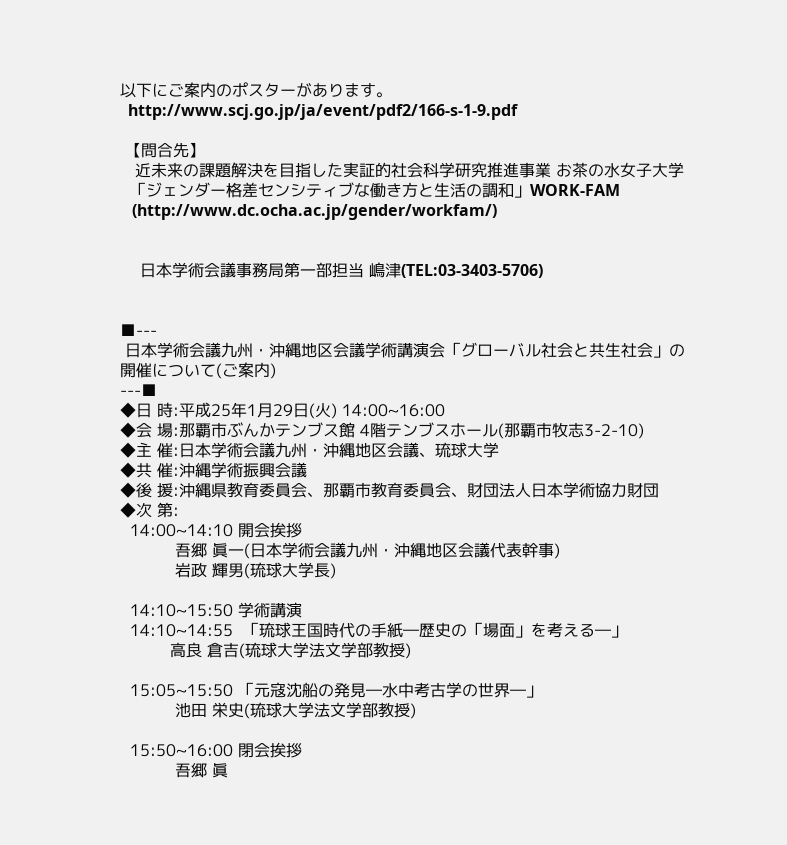以下にご案内のポスターがあります。
  http://www.scj.go.jp/ja/event/pdf2/166-s-1-9.pdf

 【問合先】
   近未来の課題解決を目指した実証的社会科学研究推進事業 お茶の水女子大学
  「ジェンダー格差センシティブな働き方と生活の調和」WORK-FAM
   (http://www.dc.ocha.ac.jp/gender/workfam/)


    日本学術会議事務局第一部担当 嶋津(TEL:03-3403-5706)


■---
 日本学術会議九州・沖縄地区会議学術講演会「グローバル社会と共生社会」の
開催について(ご案内)
---■
◆日 時:平成25年1月29日(火) 14:00~16:00
◆会 場:那覇市ぶんかテンブス館 4階テンブスホール(那覇市牧志3-2-10)
◆主 催:日本学術会議九州・沖縄地区会議、琉球大学
◆共 催:沖縄学術振興会議
◆後 援:沖縄県教育委員会、那覇市教育委員会、財団法人日本学術協力財団
◆次 第:
  14:00~14:10 開会挨拶
           吾郷 眞一(日本学術会議九州・沖縄地区会議代表幹事)
           岩政 輝男(琉球大学長)

  14:10~15:50 学術講演
  14:10~14:55  「琉球王国時代の手紙―歴史の「場面」を考える―」
          高良 倉吉(琉球大学法文学部教授)

  15:05~15:50 「元寇沈船の発見―水中考古学の世界―」
           池田 栄史(琉球大学法文学部教授)

  15:50~16:00 閉会挨拶
           吾郷 眞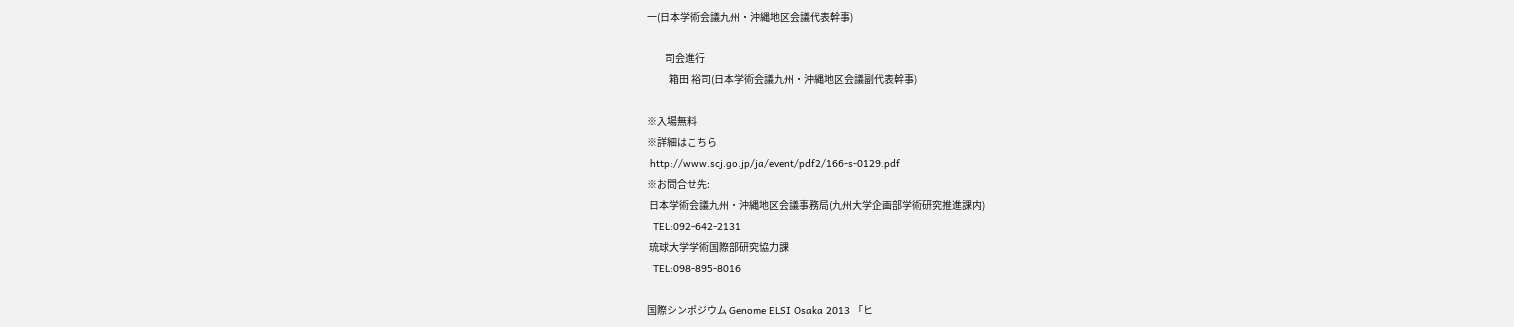一(日本学術会議九州・沖縄地区会議代表幹事)

         司会進行
           箱田 裕司(日本学術会議九州・沖縄地区会議副代表幹事)

※入場無料
※詳細はこちら
 http://www.scj.go.jp/ja/event/pdf2/166-s-0129.pdf
※お問合せ先:
 日本学術会議九州・沖縄地区会議事務局(九州大学企画部学術研究推進課内)
  TEL:092‐642‐2131
 琉球大学学術国際部研究協力課
  TEL:098‐895‐8016

国際シンポジウム Genome ELSI Osaka 2013 「ヒ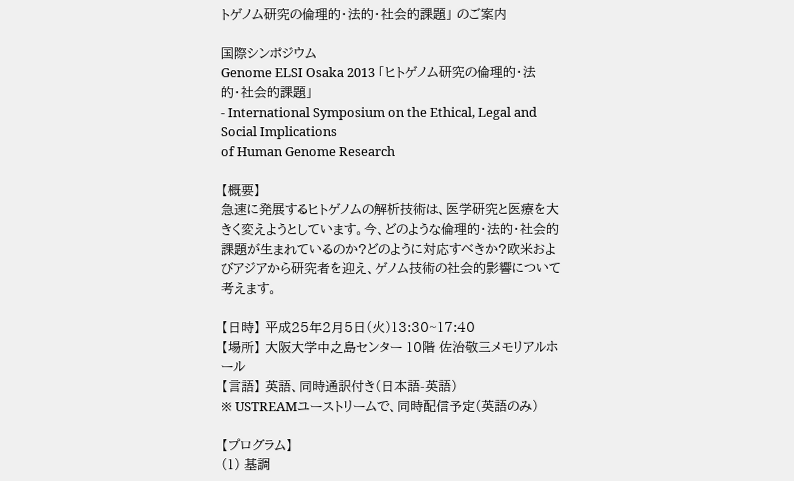トゲノム研究の倫理的・法的・社会的課題」 のご案内

国際シンポジウム
Genome ELSI Osaka 2013 「ヒトゲノム研究の倫理的・法的・社会的課題」
- International Symposium on the Ethical, Legal and Social Implications
of Human Genome Research

【概要】
急速に発展するヒトゲノムの解析技術は、医学研究と医療を大きく変えようとしています。今、どのような倫理的・法的・社会的課題が生まれているのか?どのように対応すべきか?欧米およびアジアから研究者を迎え、ゲノム技術の社会的影響について考えます。

【日時】 平成25年2月5日(火)13:30~17:40
【場所】 大阪大学中之島センター 10階 佐治敬三メモリアルホール
【言語】 英語、同時通訳付き(日本語-英語)
※ USTREAMユーストリームで、同時配信予定(英語のみ)

【プログラム】
(1) 基調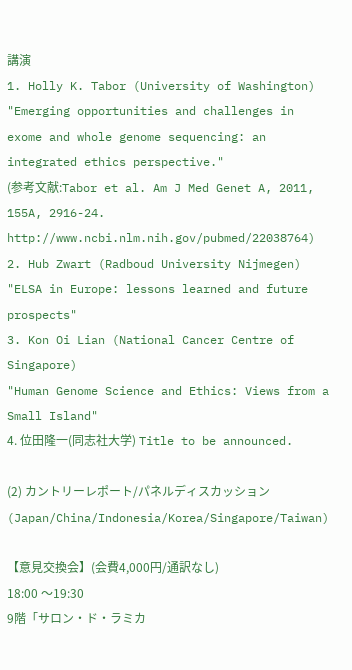講演
1. Holly K. Tabor (University of Washington)
"Emerging opportunities and challenges in exome and whole genome sequencing: an integrated ethics perspective."
(参考文献:Tabor et al. Am J Med Genet A, 2011, 155A, 2916-24.
http://www.ncbi.nlm.nih.gov/pubmed/22038764)
2. Hub Zwart (Radboud University Nijmegen)
"ELSA in Europe: lessons learned and future prospects"
3. Kon Oi Lian (National Cancer Centre of Singapore)
"Human Genome Science and Ethics: Views from a Small Island"
4. 位田隆一(同志社大学) Title to be announced.

(2) カントリーレポート/パネルディスカッション
(Japan/China/Indonesia/Korea/Singapore/Taiwan)

【意見交換会】(会費4,000円/通訳なし)
18:00 〜19:30
9階「サロン・ド・ラミカ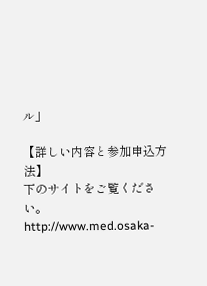ル」

【詳しい内容と参加申込方法】
下のサイトをご覧ください。
http://www.med.osaka-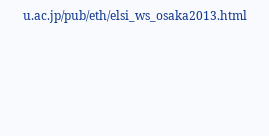u.ac.jp/pub/eth/elsi_ws_osaka2013.html